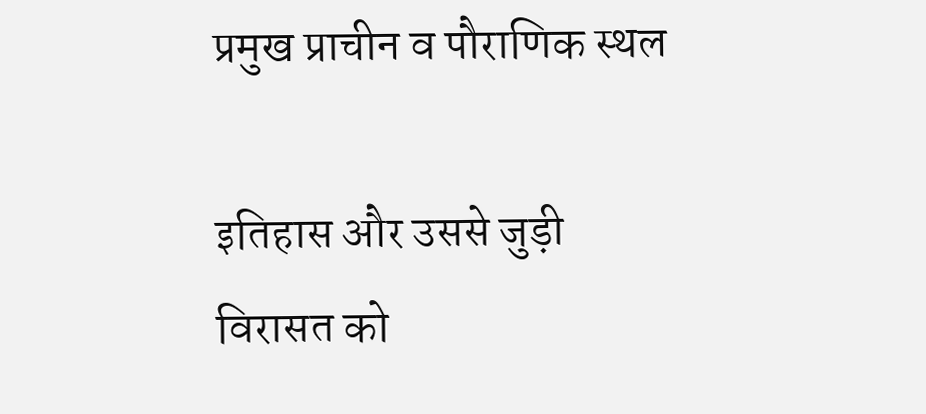प्रमुख प्राचीन व पौराणिक स्थल

इतिहास और उससे जुड़ी विरासत को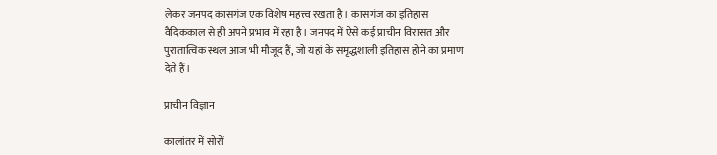लेकर जनपद कासगंज एक विशेष महत्त्व रखता है। कासगंज का इतिहास वैदिककाल से ही अपने प्रभाव में रहा है। जनपद में ऐसे कई प्राचीन विरासत और पुरातात्विक स्थल आज भी मौजूद हैं, जो यहां के समृद्धशाली इतिहास होने का प्रमाण देते हैं।

प्राचीन विज्ञान

कालांतर में सोरों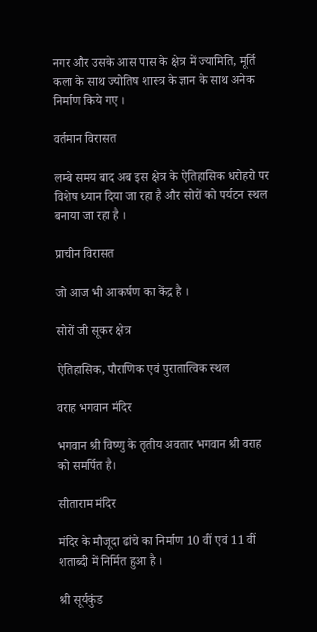नगर और उसके आस पास के क्षेत्र में ज्यामिति, मूर्ति कला के साथ ज्योतिष शास्त्र के ज्ञान के साथ अनेक निर्माण किये गए ।

वर्तमान विरासत

लम्बे समय बाद अब इस क्षेत्र के ऐतिहासिक धरोहरो पर विशेष ध्यान दिया जा रहा है और सोरों को पर्यटन स्थल बनाया जा रहा है ।

प्राचीन विरासत

जो आज भी आकर्षण का केंद्र है ।

सोरों जी सूकर क्षेत्र

ऐतिहासिक, पौराणिक एवं पुरातात्विक स्थल

वराह भगवान मंदिर

भगवान श्री विष्णु के तृतीय अवतार भगवान श्री वराह को समर्पित है।

सीताराम मंदिर

मंदिर के मौजूदा ढांचे का निर्माण 10 वीं एवं 11 वीं शताब्दी में निर्मित हुआ है ।

श्री सूर्यकुंड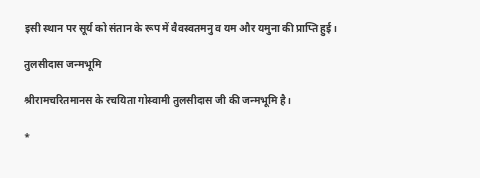इसी स्थान पर सूर्य को संतान के रूप में वैवस्वतमनु व यम और यमुना की प्राप्ति हुई।

तुलसीदास जन्मभूमि

श्रीरामचरितमानस के रचयिता गोस्वामी तुलसीदास जी की जन्मभूमि है।

*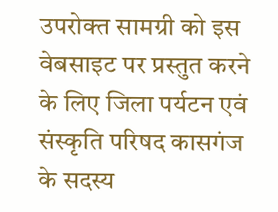उपरोक्त सामग्री को इस वेबसाइट पर प्रस्तुत करने के लिए जिला पर्यटन एवं संस्कृति परिषद कासगंज के सदस्य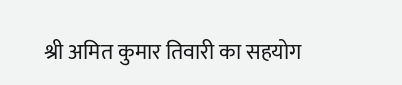श्री अमित कुमार तिवारी का सहयोग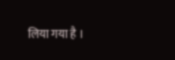लिया गया है ।